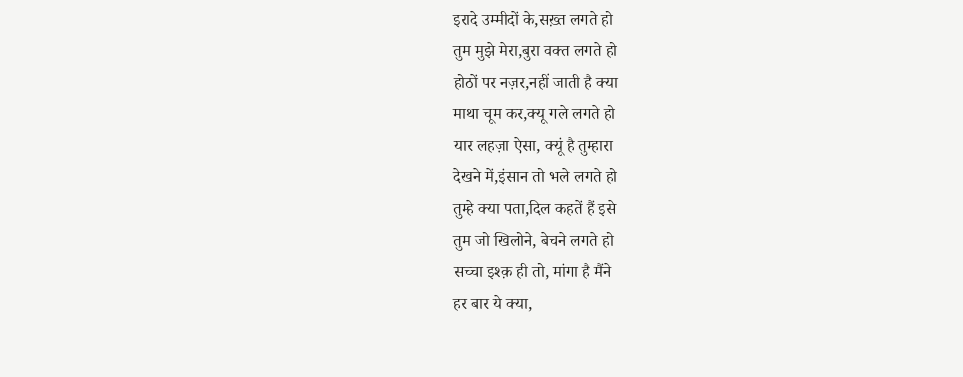इरादे उम्मीदों के,सख़्त लगते हो
तुम मुझे मेरा,बुरा वक्त लगते हो
होठों पर नज़र,नहीं जाती है क्या
माथा चूम कर,क्यू गले लगते हो
यार लहज़ा ऐसा, क्यूं है तुम्हारा
देखने में,इंसान तो भले लगते हो
तुम्हे क्या पता,दिल कहतें हैं इसे
तुम जो खिलोने, बेचने लगते हो
सच्चा इश्क़ ही तो, मांगा है मैंने
हर बार ये क्या,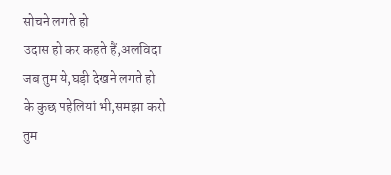सोचने लगते हो
उदास हो कर कहते हैं,अलविदा
जब तुम ये,घड़ी देखने लगते हो
के कुछ पहेलियां भी,समझा करो
तुम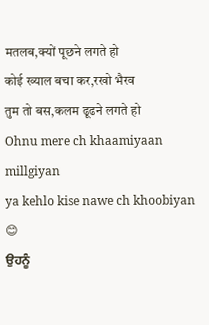मतलब,क्यों पूछने लगते हो
कोई ख्याल बचा कर,रखो भैरव
तुम तो बस,कलम ढूढने लगते हो
Ohnu mere ch khaamiyaan millgiyan
ya kehlo kise nawe ch khoobiyan 😊
ਉਹਨੂੰ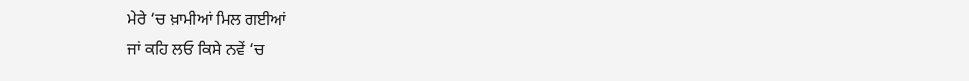ਮੇਰੇ ‘ਚ ਖ਼ਾਮੀਆਂ ਮਿਲ ਗਈਆਂ
ਜਾਂ ਕਹਿ ਲਓ ਕਿਸੇ ਨਵੇਂ ‘ਚ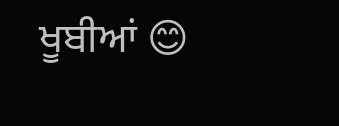ਖੂਬੀਆਂ 😊